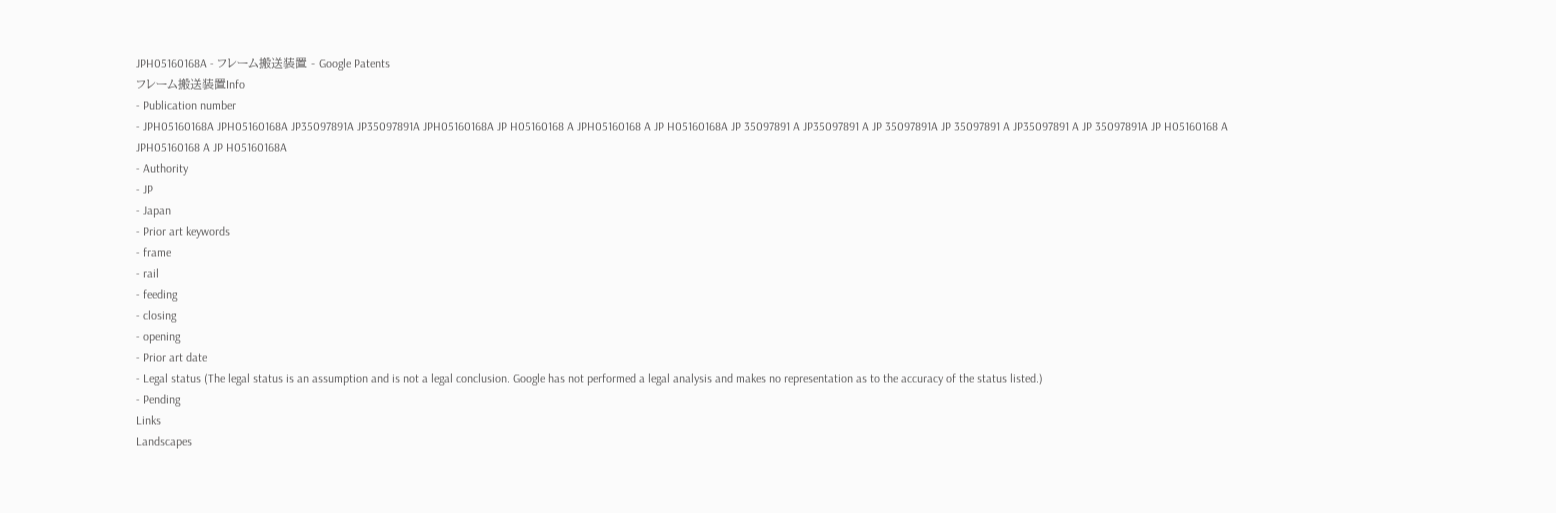JPH05160168A - フレーム搬送装置 - Google Patents
フレーム搬送装置Info
- Publication number
- JPH05160168A JPH05160168A JP35097891A JP35097891A JPH05160168A JP H05160168 A JPH05160168 A JP H05160168A JP 35097891 A JP35097891 A JP 35097891A JP 35097891 A JP35097891 A JP 35097891A JP H05160168 A JPH05160168 A JP H05160168A
- Authority
- JP
- Japan
- Prior art keywords
- frame
- rail
- feeding
- closing
- opening
- Prior art date
- Legal status (The legal status is an assumption and is not a legal conclusion. Google has not performed a legal analysis and makes no representation as to the accuracy of the status listed.)
- Pending
Links
Landscapes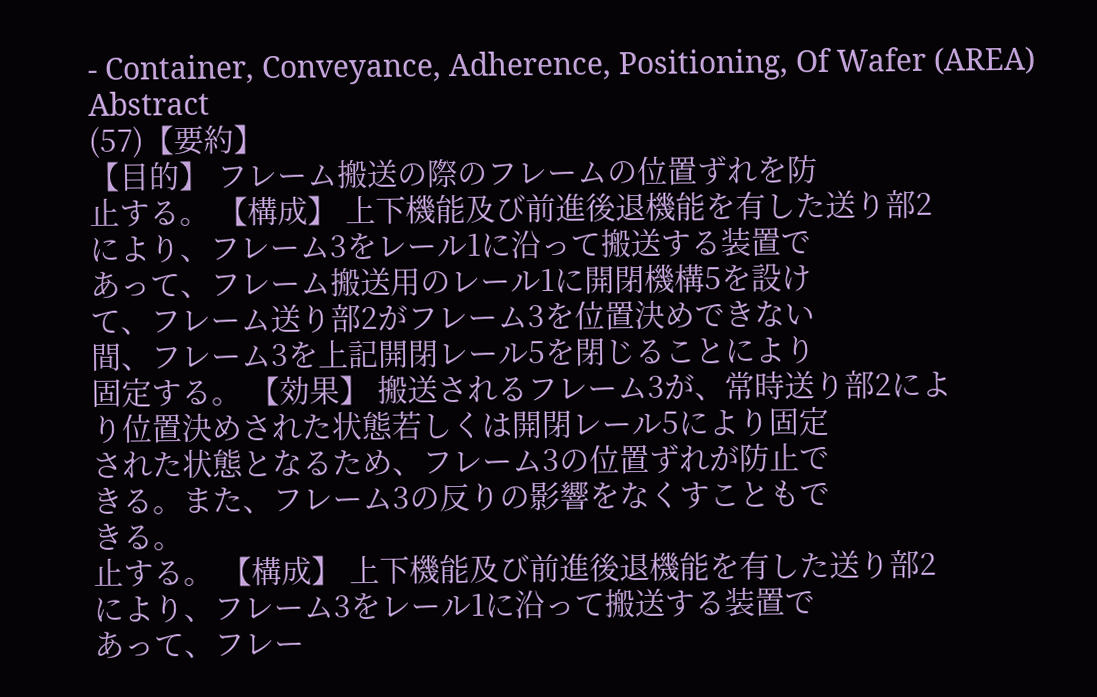- Container, Conveyance, Adherence, Positioning, Of Wafer (AREA)
Abstract
(57)【要約】
【目的】 フレーム搬送の際のフレームの位置ずれを防
止する。 【構成】 上下機能及び前進後退機能を有した送り部2
により、フレーム3をレール1に沿って搬送する装置で
あって、フレーム搬送用のレール1に開閉機構5を設け
て、フレーム送り部2がフレーム3を位置決めできない
間、フレーム3を上記開閉レール5を閉じることにより
固定する。 【効果】 搬送されるフレーム3が、常時送り部2によ
り位置決めされた状態若しくは開閉レール5により固定
された状態となるため、フレーム3の位置ずれが防止で
きる。また、フレーム3の反りの影響をなくすこともで
きる。
止する。 【構成】 上下機能及び前進後退機能を有した送り部2
により、フレーム3をレール1に沿って搬送する装置で
あって、フレー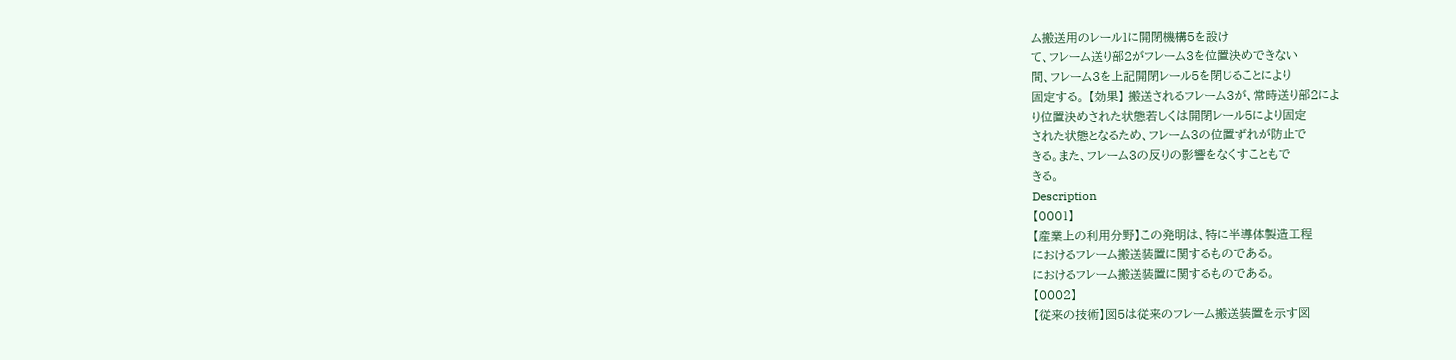ム搬送用のレール1に開閉機構5を設け
て、フレーム送り部2がフレーム3を位置決めできない
間、フレーム3を上記開閉レール5を閉じることにより
固定する。 【効果】 搬送されるフレーム3が、常時送り部2によ
り位置決めされた状態若しくは開閉レール5により固定
された状態となるため、フレーム3の位置ずれが防止で
きる。また、フレーム3の反りの影響をなくすこともで
きる。
Description
【0001】
【産業上の利用分野】この発明は、特に半導体製造工程
におけるフレーム搬送装置に関するものである。
におけるフレーム搬送装置に関するものである。
【0002】
【従来の技術】図5は従来のフレーム搬送装置を示す図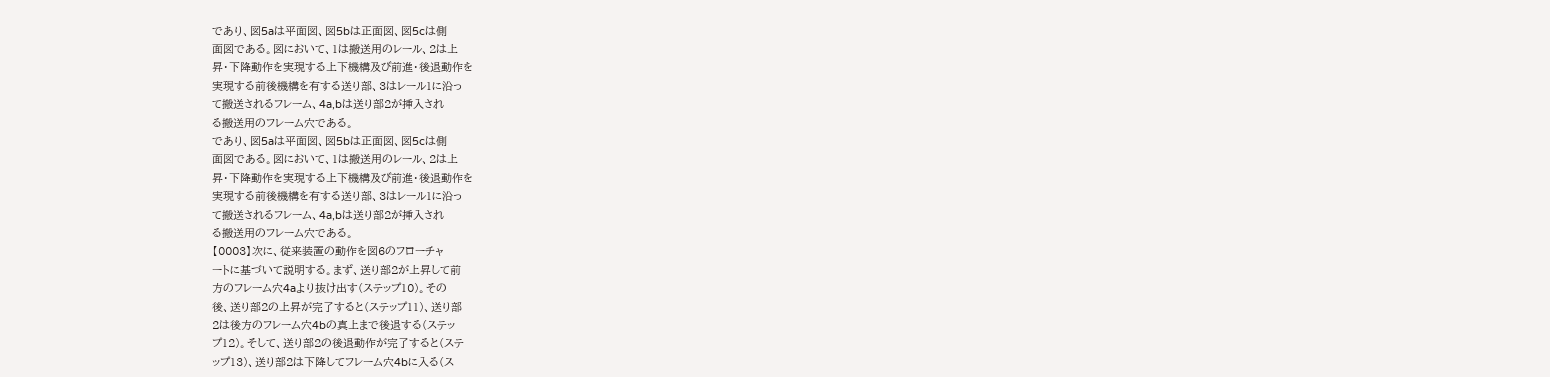であり、図5aは平面図、図5bは正面図、図5cは側
面図である。図において、1は搬送用のレール、2は上
昇・下降動作を実現する上下機構及び前進・後退動作を
実現する前後機構を有する送り部、3はレール1に沿っ
て搬送されるフレーム、4a,bは送り部2が挿入され
る搬送用のフレーム穴である。
であり、図5aは平面図、図5bは正面図、図5cは側
面図である。図において、1は搬送用のレール、2は上
昇・下降動作を実現する上下機構及び前進・後退動作を
実現する前後機構を有する送り部、3はレール1に沿っ
て搬送されるフレーム、4a,bは送り部2が挿入され
る搬送用のフレーム穴である。
【0003】次に、従来装置の動作を図6のフローチャ
ートに基づいて説明する。まず、送り部2が上昇して前
方のフレーム穴4aより抜け出す(ステップ10)。その
後、送り部2の上昇が完了すると(ステップ11)、送り部
2は後方のフレーム穴4bの真上まで後退する(ステッ
プ12)。そして、送り部2の後退動作が完了すると(ステ
ップ13)、送り部2は下降してフレーム穴4bに入る(ス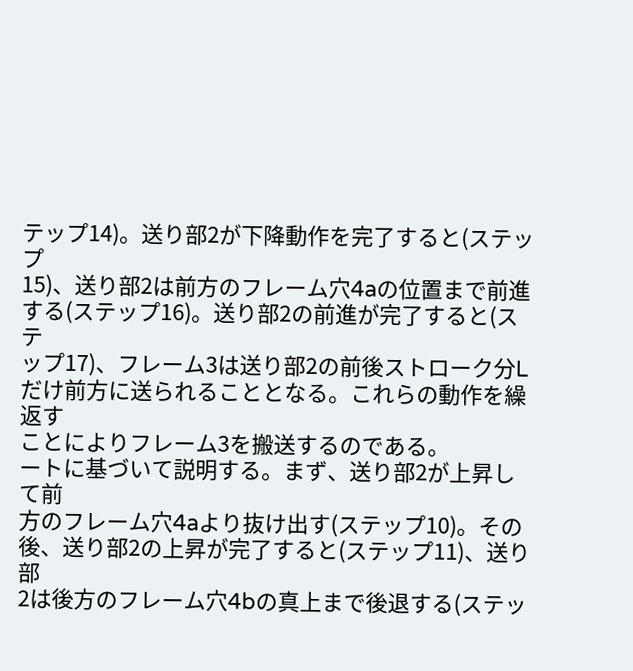テップ14)。送り部2が下降動作を完了すると(ステップ
15)、送り部2は前方のフレーム穴4aの位置まで前進
する(ステップ16)。送り部2の前進が完了すると(ステ
ップ17)、フレーム3は送り部2の前後ストローク分L
だけ前方に送られることとなる。これらの動作を繰返す
ことによりフレーム3を搬送するのである。
ートに基づいて説明する。まず、送り部2が上昇して前
方のフレーム穴4aより抜け出す(ステップ10)。その
後、送り部2の上昇が完了すると(ステップ11)、送り部
2は後方のフレーム穴4bの真上まで後退する(ステッ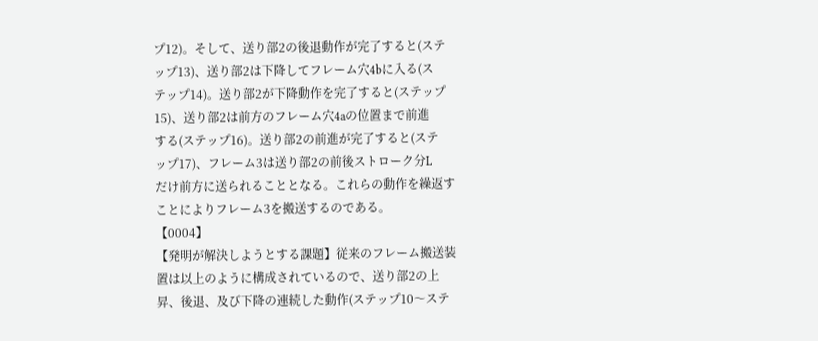プ12)。そして、送り部2の後退動作が完了すると(ステ
ップ13)、送り部2は下降してフレーム穴4bに入る(ス
テップ14)。送り部2が下降動作を完了すると(ステップ
15)、送り部2は前方のフレーム穴4aの位置まで前進
する(ステップ16)。送り部2の前進が完了すると(ステ
ップ17)、フレーム3は送り部2の前後ストローク分L
だけ前方に送られることとなる。これらの動作を繰返す
ことによりフレーム3を搬送するのである。
【0004】
【発明が解決しようとする課題】従来のフレーム搬送装
置は以上のように構成されているので、送り部2の上
昇、後退、及び下降の連続した動作(ステップ10〜ステ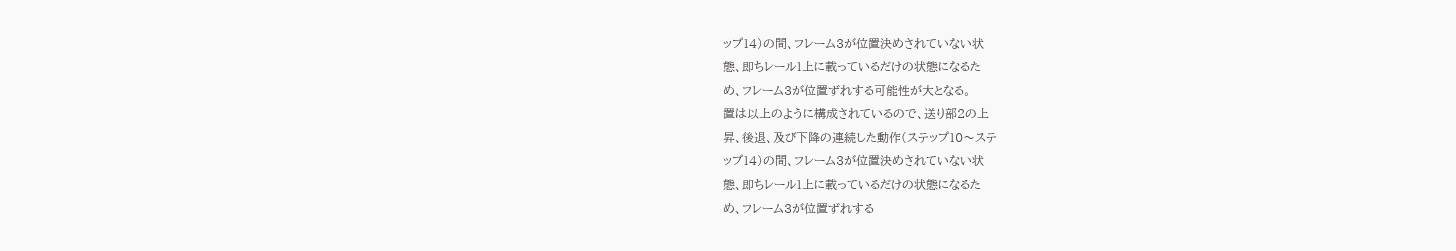ップ14)の間、フレーム3が位置決めされていない状
態、即ちレール1上に載っているだけの状態になるた
め、フレーム3が位置ずれする可能性が大となる。
置は以上のように構成されているので、送り部2の上
昇、後退、及び下降の連続した動作(ステップ10〜ステ
ップ14)の間、フレーム3が位置決めされていない状
態、即ちレール1上に載っているだけの状態になるた
め、フレーム3が位置ずれする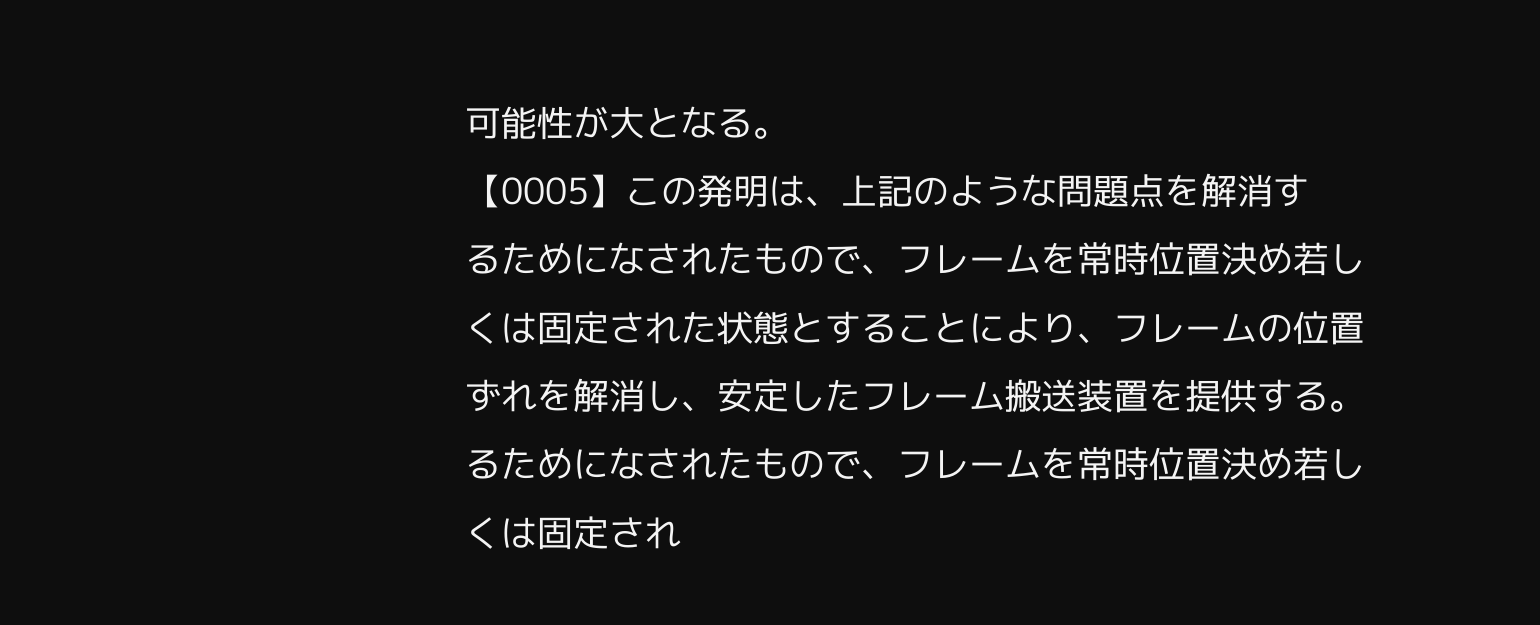可能性が大となる。
【0005】この発明は、上記のような問題点を解消す
るためになされたもので、フレームを常時位置決め若し
くは固定された状態とすることにより、フレームの位置
ずれを解消し、安定したフレーム搬送装置を提供する。
るためになされたもので、フレームを常時位置決め若し
くは固定され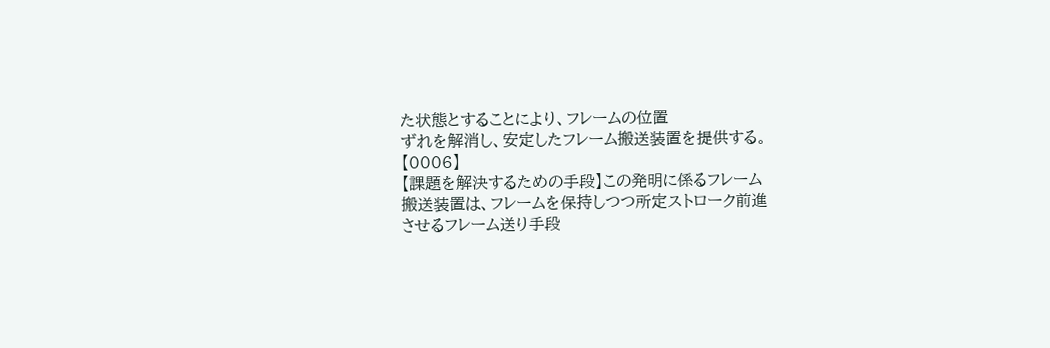た状態とすることにより、フレームの位置
ずれを解消し、安定したフレーム搬送装置を提供する。
【0006】
【課題を解決するための手段】この発明に係るフレーム
搬送装置は、フレームを保持しつつ所定ストローク前進
させるフレーム送り手段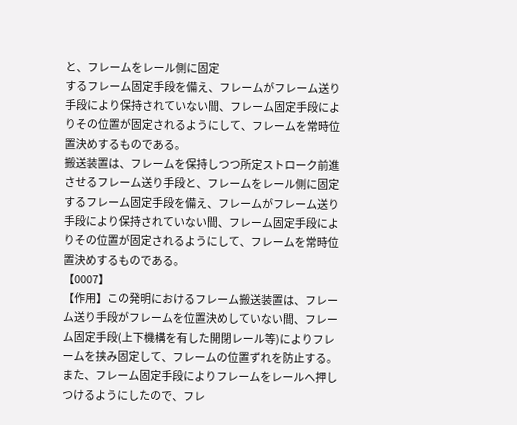と、フレームをレール側に固定
するフレーム固定手段を備え、フレームがフレーム送り
手段により保持されていない間、フレーム固定手段によ
りその位置が固定されるようにして、フレームを常時位
置決めするものである。
搬送装置は、フレームを保持しつつ所定ストローク前進
させるフレーム送り手段と、フレームをレール側に固定
するフレーム固定手段を備え、フレームがフレーム送り
手段により保持されていない間、フレーム固定手段によ
りその位置が固定されるようにして、フレームを常時位
置決めするものである。
【0007】
【作用】この発明におけるフレーム搬送装置は、フレー
ム送り手段がフレームを位置決めしていない間、フレー
ム固定手段(上下機構を有した開閉レール等)によりフレ
ームを挟み固定して、フレームの位置ずれを防止する。
また、フレーム固定手段によりフレームをレールへ押し
つけるようにしたので、フレ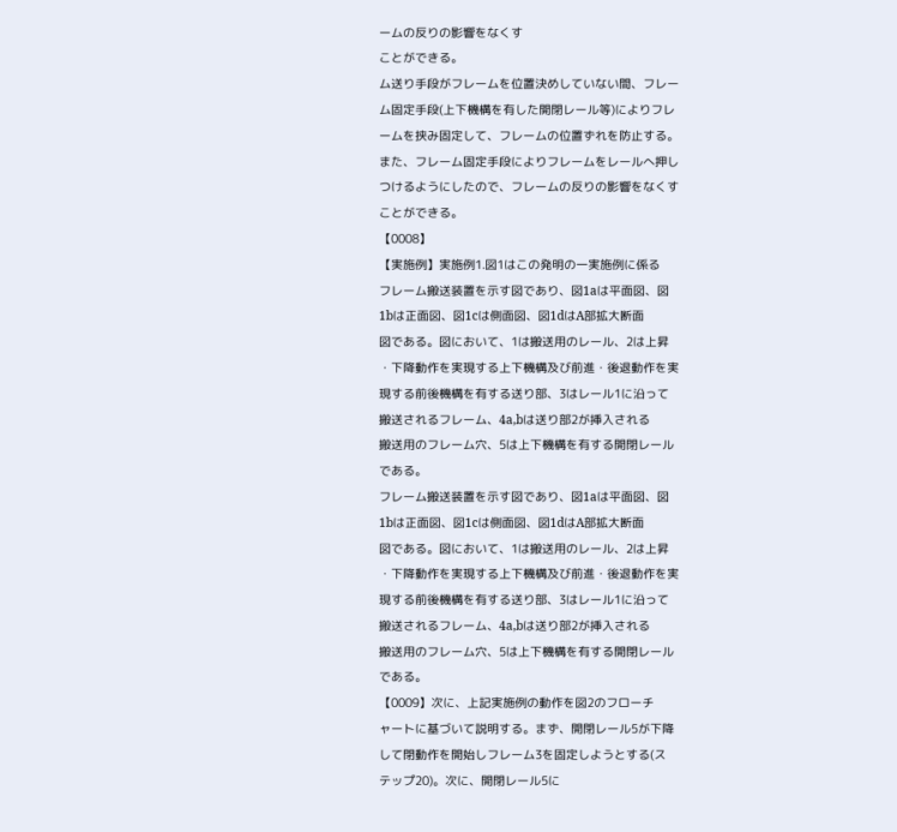ームの反りの影響をなくす
ことができる。
ム送り手段がフレームを位置決めしていない間、フレー
ム固定手段(上下機構を有した開閉レール等)によりフレ
ームを挟み固定して、フレームの位置ずれを防止する。
また、フレーム固定手段によりフレームをレールへ押し
つけるようにしたので、フレームの反りの影響をなくす
ことができる。
【0008】
【実施例】実施例1.図1はこの発明の一実施例に係る
フレーム搬送装置を示す図であり、図1aは平面図、図
1bは正面図、図1cは側面図、図1dはA部拡大断面
図である。図において、1は搬送用のレール、2は上昇
・下降動作を実現する上下機構及び前進・後退動作を実
現する前後機構を有する送り部、3はレール1に沿って
搬送されるフレーム、4a,bは送り部2が挿入される
搬送用のフレーム穴、5は上下機構を有する開閉レール
である。
フレーム搬送装置を示す図であり、図1aは平面図、図
1bは正面図、図1cは側面図、図1dはA部拡大断面
図である。図において、1は搬送用のレール、2は上昇
・下降動作を実現する上下機構及び前進・後退動作を実
現する前後機構を有する送り部、3はレール1に沿って
搬送されるフレーム、4a,bは送り部2が挿入される
搬送用のフレーム穴、5は上下機構を有する開閉レール
である。
【0009】次に、上記実施例の動作を図2のフローチ
ャートに基づいて説明する。まず、開閉レール5が下降
して閉動作を開始しフレーム3を固定しようとする(ス
テップ20)。次に、開閉レール5に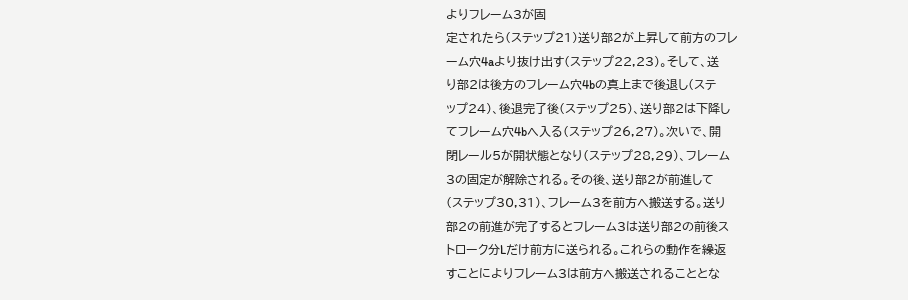よりフレーム3が固
定されたら(ステップ21)送り部2が上昇して前方のフレ
ーム穴4aより抜け出す(ステップ22,23)。そして、送
り部2は後方のフレーム穴4bの真上まで後退し(ステ
ップ24)、後退完了後(ステップ25)、送り部2は下降し
てフレーム穴4bへ入る(ステップ26,27)。次いで、開
閉レール5が開状態となり(ステップ28,29)、フレーム
3の固定が解除される。その後、送り部2が前進して
(ステップ30,31)、フレーム3を前方へ搬送する。送り
部2の前進が完了するとフレーム3は送り部2の前後ス
トローク分Lだけ前方に送られる。これらの動作を繰返
すことによりフレーム3は前方へ搬送されることとな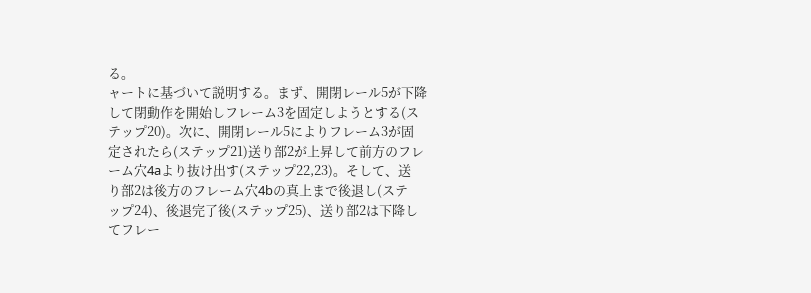る。
ャートに基づいて説明する。まず、開閉レール5が下降
して閉動作を開始しフレーム3を固定しようとする(ス
テップ20)。次に、開閉レール5によりフレーム3が固
定されたら(ステップ21)送り部2が上昇して前方のフレ
ーム穴4aより抜け出す(ステップ22,23)。そして、送
り部2は後方のフレーム穴4bの真上まで後退し(ステ
ップ24)、後退完了後(ステップ25)、送り部2は下降し
てフレー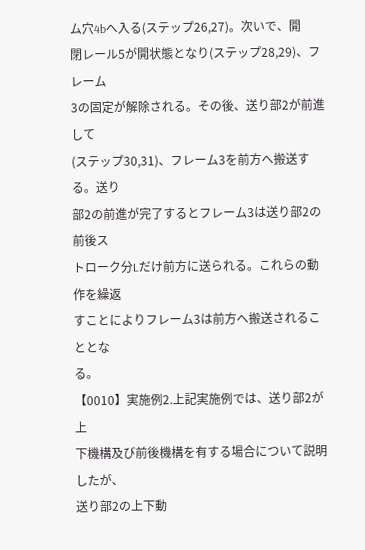ム穴4bへ入る(ステップ26,27)。次いで、開
閉レール5が開状態となり(ステップ28,29)、フレーム
3の固定が解除される。その後、送り部2が前進して
(ステップ30,31)、フレーム3を前方へ搬送する。送り
部2の前進が完了するとフレーム3は送り部2の前後ス
トローク分Lだけ前方に送られる。これらの動作を繰返
すことによりフレーム3は前方へ搬送されることとな
る。
【0010】実施例2.上記実施例では、送り部2が上
下機構及び前後機構を有する場合について説明したが、
送り部2の上下動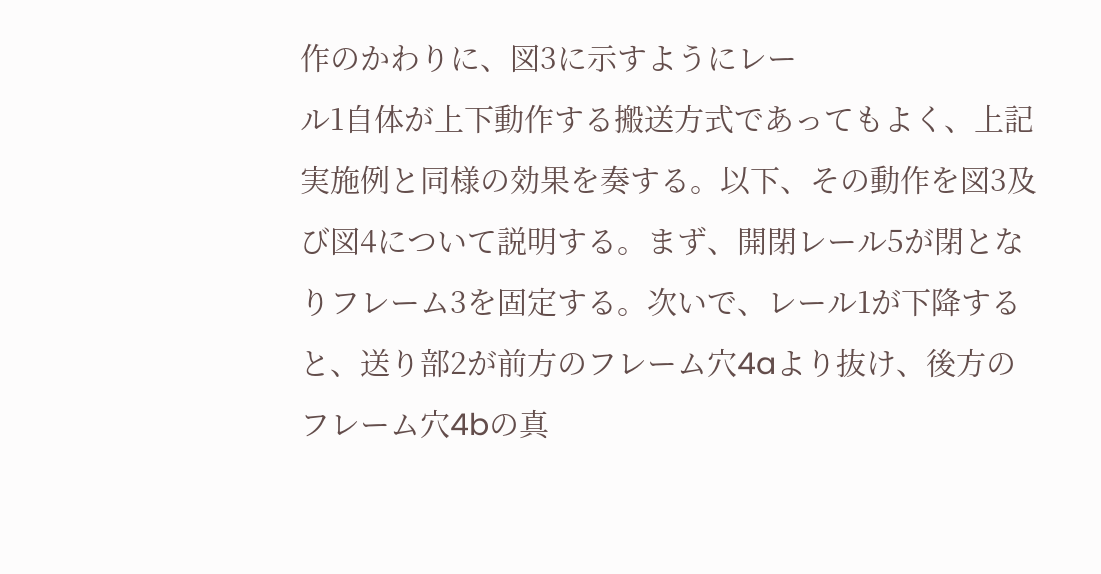作のかわりに、図3に示すようにレー
ル1自体が上下動作する搬送方式であってもよく、上記
実施例と同様の効果を奏する。以下、その動作を図3及
び図4について説明する。まず、開閉レール5が閉とな
りフレーム3を固定する。次いで、レール1が下降する
と、送り部2が前方のフレーム穴4aより抜け、後方の
フレーム穴4bの真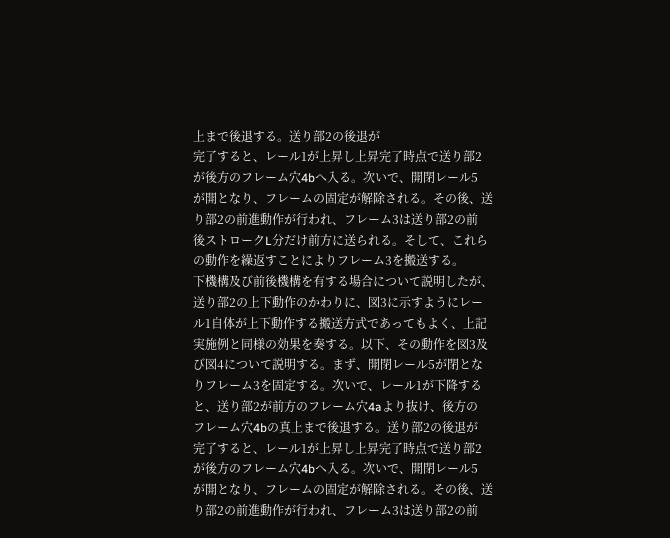上まで後退する。送り部2の後退が
完了すると、レール1が上昇し上昇完了時点で送り部2
が後方のフレーム穴4bへ入る。次いで、開閉レール5
が開となり、フレームの固定が解除される。その後、送
り部2の前進動作が行われ、フレーム3は送り部2の前
後ストロークL分だけ前方に送られる。そして、これら
の動作を繰返すことによりフレーム3を搬送する。
下機構及び前後機構を有する場合について説明したが、
送り部2の上下動作のかわりに、図3に示すようにレー
ル1自体が上下動作する搬送方式であってもよく、上記
実施例と同様の効果を奏する。以下、その動作を図3及
び図4について説明する。まず、開閉レール5が閉とな
りフレーム3を固定する。次いで、レール1が下降する
と、送り部2が前方のフレーム穴4aより抜け、後方の
フレーム穴4bの真上まで後退する。送り部2の後退が
完了すると、レール1が上昇し上昇完了時点で送り部2
が後方のフレーム穴4bへ入る。次いで、開閉レール5
が開となり、フレームの固定が解除される。その後、送
り部2の前進動作が行われ、フレーム3は送り部2の前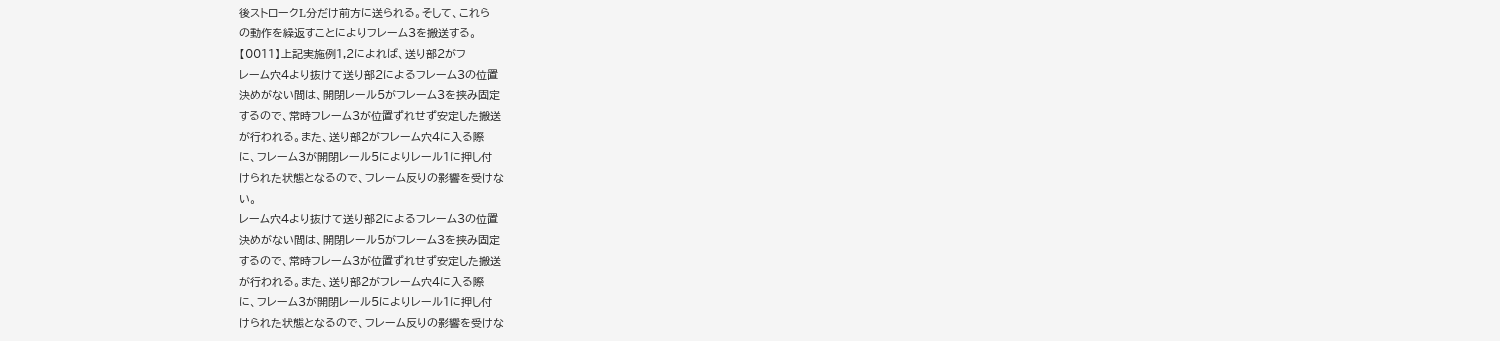後ストロークL分だけ前方に送られる。そして、これら
の動作を繰返すことによりフレーム3を搬送する。
【0011】上記実施例1,2によれば、送り部2がフ
レーム穴4より抜けて送り部2によるフレーム3の位置
決めがない間は、開閉レール5がフレーム3を挟み固定
するので、常時フレーム3が位置ずれせず安定した搬送
が行われる。また、送り部2がフレーム穴4に入る際
に、フレーム3が開閉レール5によりレール1に押し付
けられた状態となるので、フレーム反りの影響を受けな
い。
レーム穴4より抜けて送り部2によるフレーム3の位置
決めがない間は、開閉レール5がフレーム3を挟み固定
するので、常時フレーム3が位置ずれせず安定した搬送
が行われる。また、送り部2がフレーム穴4に入る際
に、フレーム3が開閉レール5によりレール1に押し付
けられた状態となるので、フレーム反りの影響を受けな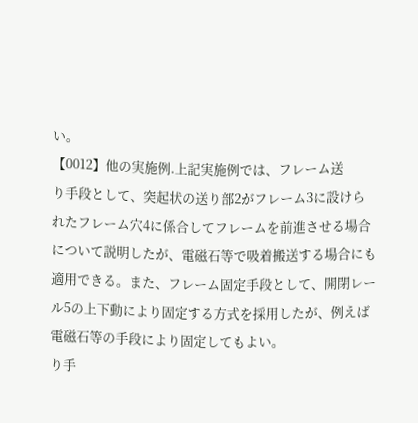い。
【0012】他の実施例.上記実施例では、フレーム送
り手段として、突起状の送り部2がフレーム3に設けら
れたフレーム穴4に係合してフレームを前進させる場合
について説明したが、電磁石等で吸着搬送する場合にも
適用できる。また、フレーム固定手段として、開閉レー
ル5の上下動により固定する方式を採用したが、例えば
電磁石等の手段により固定してもよい。
り手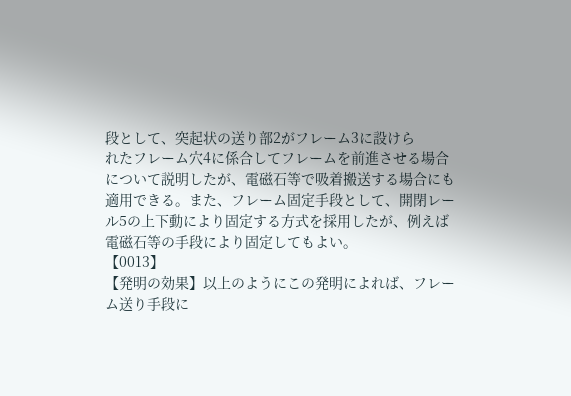段として、突起状の送り部2がフレーム3に設けら
れたフレーム穴4に係合してフレームを前進させる場合
について説明したが、電磁石等で吸着搬送する場合にも
適用できる。また、フレーム固定手段として、開閉レー
ル5の上下動により固定する方式を採用したが、例えば
電磁石等の手段により固定してもよい。
【0013】
【発明の効果】以上のようにこの発明によれば、フレー
ム送り手段に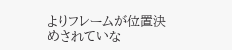よりフレームが位置決めされていな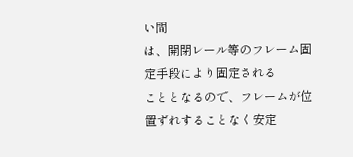い間
は、開閉レール等のフレーム固定手段により固定される
こととなるので、フレームが位置ずれすることなく安定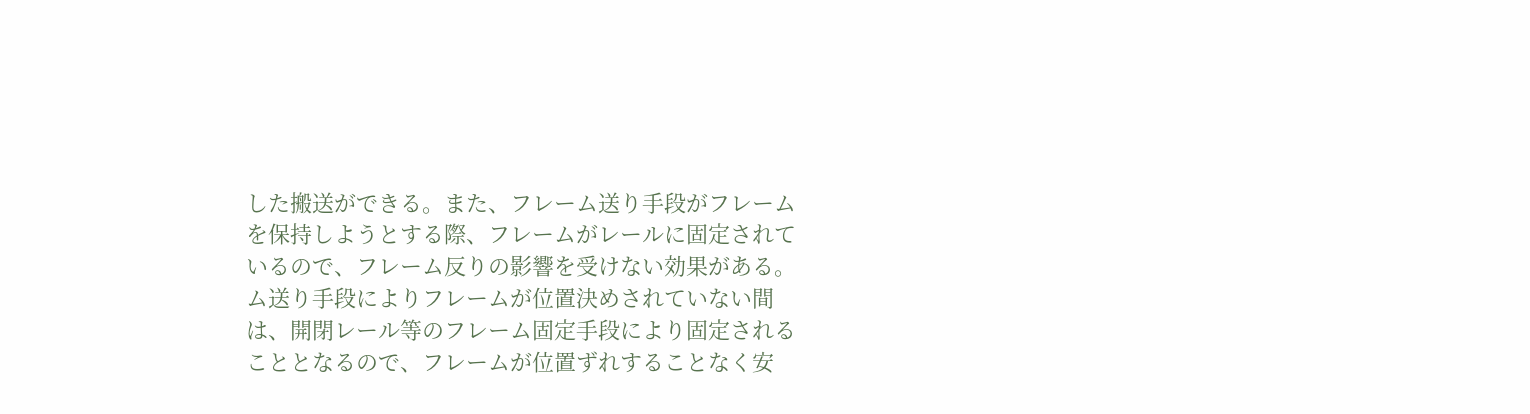した搬送ができる。また、フレーム送り手段がフレーム
を保持しようとする際、フレームがレールに固定されて
いるので、フレーム反りの影響を受けない効果がある。
ム送り手段によりフレームが位置決めされていない間
は、開閉レール等のフレーム固定手段により固定される
こととなるので、フレームが位置ずれすることなく安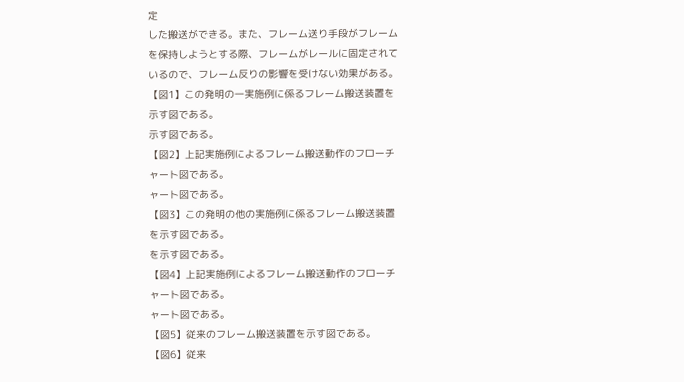定
した搬送ができる。また、フレーム送り手段がフレーム
を保持しようとする際、フレームがレールに固定されて
いるので、フレーム反りの影響を受けない効果がある。
【図1】この発明の一実施例に係るフレーム搬送装置を
示す図である。
示す図である。
【図2】上記実施例によるフレーム搬送動作のフローチ
ャート図である。
ャート図である。
【図3】この発明の他の実施例に係るフレーム搬送装置
を示す図である。
を示す図である。
【図4】上記実施例によるフレーム搬送動作のフローチ
ャート図である。
ャート図である。
【図5】従来のフレーム搬送装置を示す図である。
【図6】従来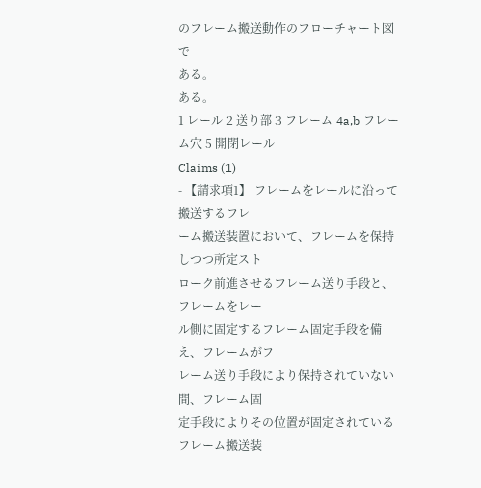のフレーム搬送動作のフローチャート図で
ある。
ある。
1 レール 2 送り部 3 フレーム 4a,b フレーム穴 5 開閉レール
Claims (1)
- 【請求項1】 フレームをレールに沿って搬送するフレ
ーム搬送装置において、フレームを保持しつつ所定スト
ローク前進させるフレーム送り手段と、フレームをレー
ル側に固定するフレーム固定手段を備え、フレームがフ
レーム送り手段により保持されていない間、フレーム固
定手段によりその位置が固定されているフレーム搬送装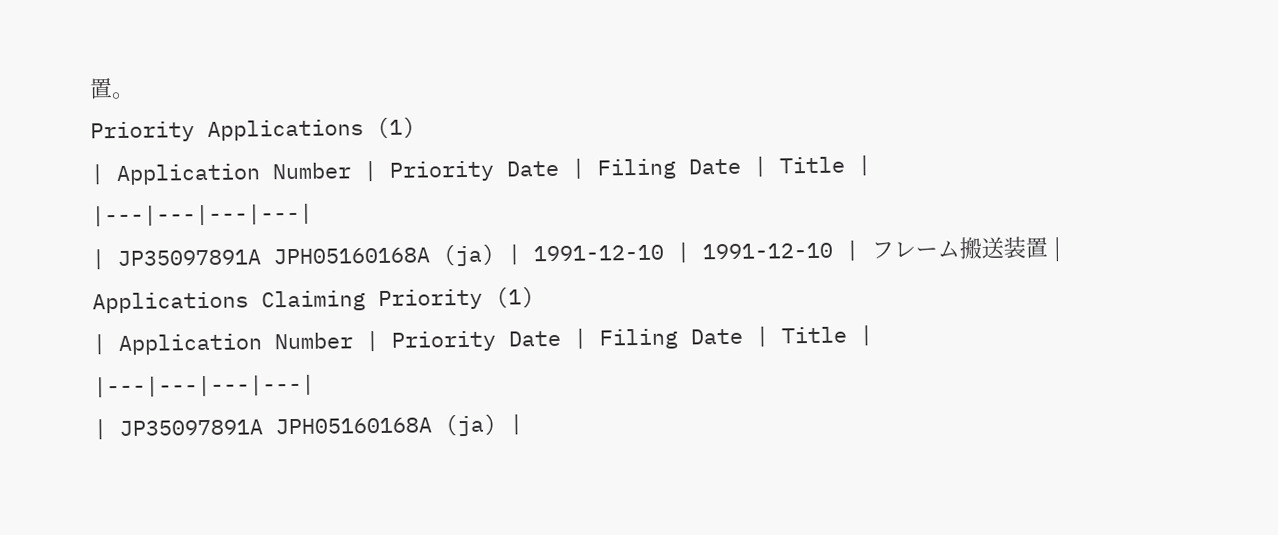置。
Priority Applications (1)
| Application Number | Priority Date | Filing Date | Title |
|---|---|---|---|
| JP35097891A JPH05160168A (ja) | 1991-12-10 | 1991-12-10 | フレーム搬送装置 |
Applications Claiming Priority (1)
| Application Number | Priority Date | Filing Date | Title |
|---|---|---|---|
| JP35097891A JPH05160168A (ja) |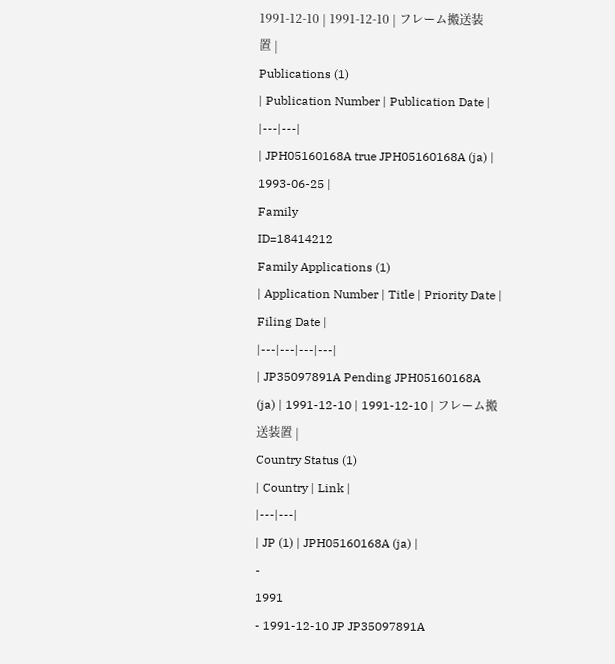1991-12-10 | 1991-12-10 | フレーム搬送装置 |
Publications (1)
| Publication Number | Publication Date |
|---|---|
| JPH05160168A true JPH05160168A (ja) | 1993-06-25 |
Family
ID=18414212
Family Applications (1)
| Application Number | Title | Priority Date | Filing Date |
|---|---|---|---|
| JP35097891A Pending JPH05160168A (ja) | 1991-12-10 | 1991-12-10 | フレーム搬送装置 |
Country Status (1)
| Country | Link |
|---|---|
| JP (1) | JPH05160168A (ja) |
-
1991
- 1991-12-10 JP JP35097891A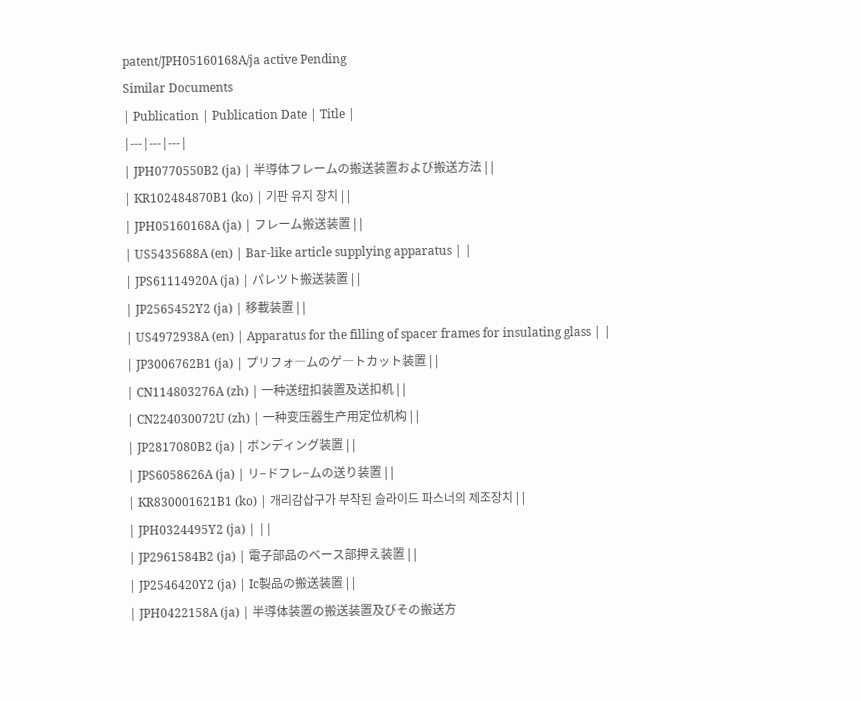patent/JPH05160168A/ja active Pending
Similar Documents
| Publication | Publication Date | Title |
|---|---|---|
| JPH0770550B2 (ja) | 半導体フレームの搬送装置および搬送方法 | |
| KR102484870B1 (ko) | 기판 유지 장치 | |
| JPH05160168A (ja) | フレーム搬送装置 | |
| US5435688A (en) | Bar-like article supplying apparatus | |
| JPS61114920A (ja) | パレツト搬送装置 | |
| JP2565452Y2 (ja) | 移載装置 | |
| US4972938A (en) | Apparatus for the filling of spacer frames for insulating glass | |
| JP3006762B1 (ja) | プリフォ―ムのゲ―トカット装置 | |
| CN114803276A (zh) | 一种送纽扣装置及送扣机 | |
| CN224030072U (zh) | 一种变压器生产用定位机构 | |
| JP2817080B2 (ja) | ボンディング装置 | |
| JPS6058626A (ja) | リ−ドフレ−ムの送り装置 | |
| KR830001621B1 (ko) | 개리감삽구가 부착된 슬라이드 파스너의 제조장치 | |
| JPH0324495Y2 (ja) | ||
| JP2961584B2 (ja) | 電子部品のベース部押え装置 | |
| JP2546420Y2 (ja) | Ic製品の搬送装置 | |
| JPH0422158A (ja) | 半導体装置の搬送装置及びその搬送方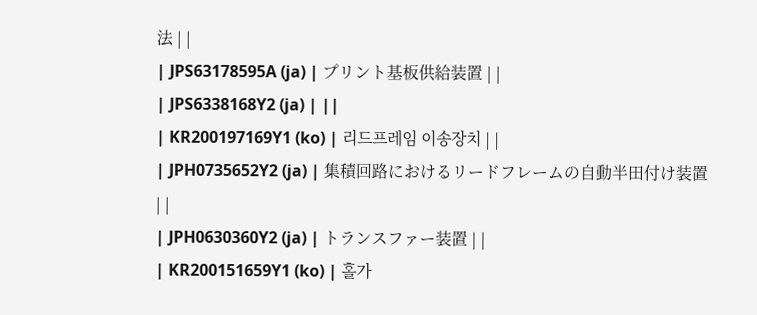法 | |
| JPS63178595A (ja) | プリント基板供給装置 | |
| JPS6338168Y2 (ja) | ||
| KR200197169Y1 (ko) | 리드프레임 이송장치 | |
| JPH0735652Y2 (ja) | 集積回路におけるリードフレームの自動半田付け装置 | |
| JPH0630360Y2 (ja) | トランスファー装置 | |
| KR200151659Y1 (ko) | 홀가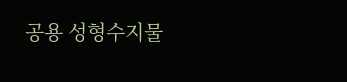공용 성형수지물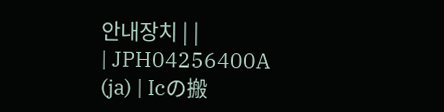안내장치 | |
| JPH04256400A (ja) | Icの搬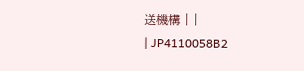送機構 | |
| JP4110058B2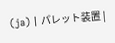(ja) | パレット装置 |